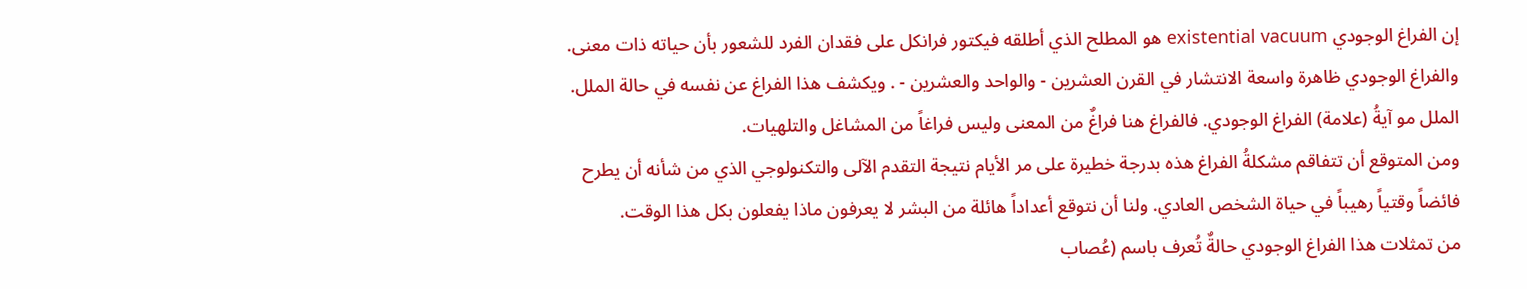إن الفراغ الوجودي existential vacuum هو المطلح الذي أطلقه فيكتور فرانكل على فقدان الفرد للشعور بأن حياته ذات معنى. والفراغ الوجودي ظاهرة واسعة الانتشار في القرن العشرين - والواحد والعشرين - . ويكشف هذا الفراغ عن نفسه في حالة الملل. الملل مو آيةُ (علامة) الفراغ الوجودي. فالفراغ هنا فراغٌ من المعنى وليس فراغاً من المشاغل والتلهيات.
ومن المتوقع أن تتفاقم مشكلةُ الفراغ هذه بدرجة خطيرة على مر الأيام نتيجة التقدم الآلى والتكنولوجي الذي من شأنه أن يطرح فائضاً وقتياً رهيباً في حياة الشخص العادي. ولنا أن نتوقع أعداداً هائلة من البشر لا يعرفون ماذا يفعلون بكل هذا الوقت.
من تمثلات هذا الفراغ الوجودي حالةٌ تُعرف باسم (عُصاب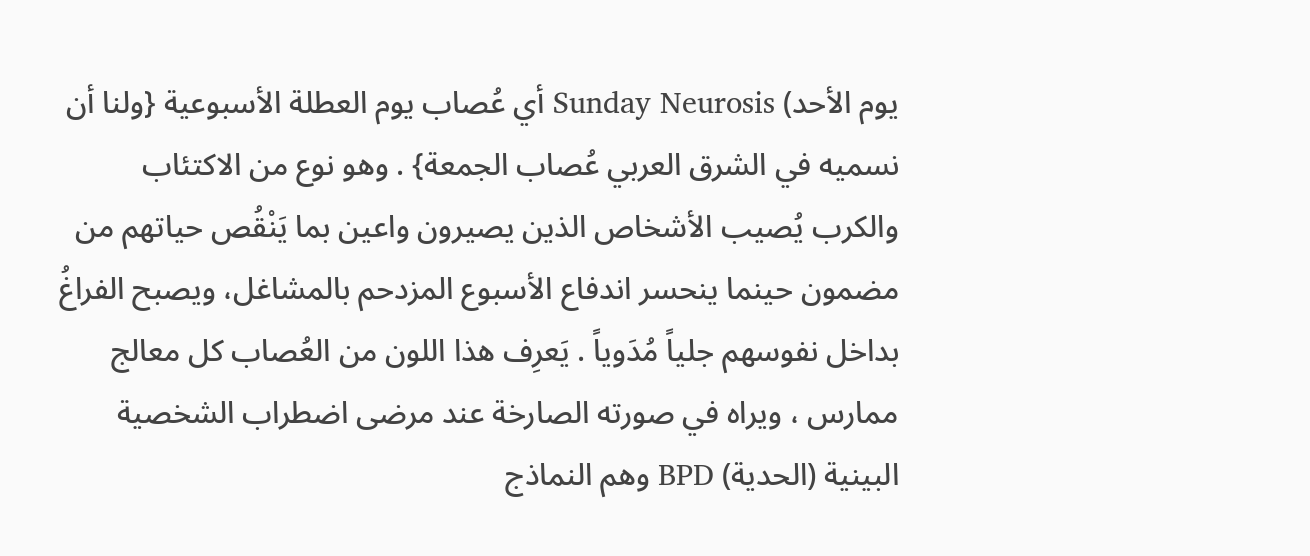يوم الأحد) Sunday Neurosis أي عُصاب يوم العطلة الأسبوعية {ولنا أن نسميه في الشرق العربي عُصاب الجمعة} . وهو نوع من الاكتئاب والكرب يُصيب الأشخاص الذين يصيرون واعين بما يَنْقُص حياتهم من مضمون حينما ينحسر اندفاع الأسبوع المزدحم بالمشاغل، ويصبح الفراغُ بداخل نفوسهم جلياً مُدَوياً . يَعرِف هذا اللون من العُصاب كل معالج ممارس ، ويراه في صورته الصارخة عند مرضى اضطراب الشخصية البينية (الحدية) BPD وهم النماذج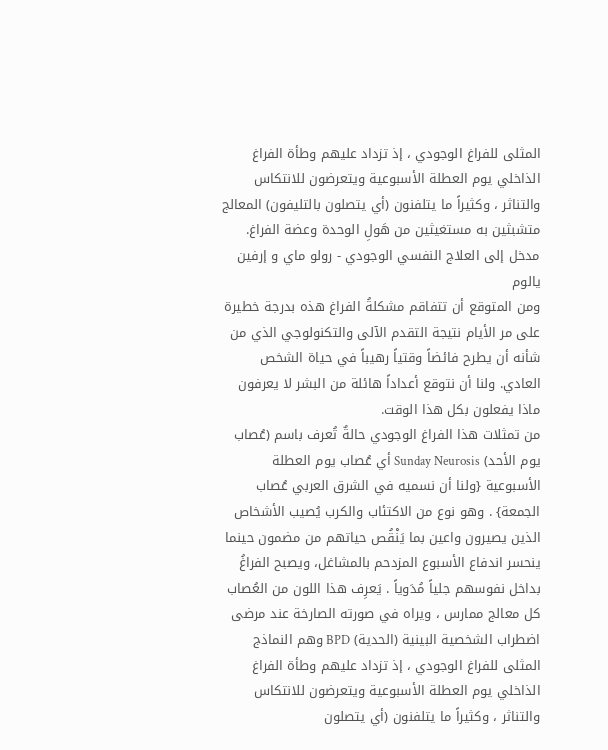المثلى للفراغ الوجودي ، إذ تزداد عليهم وطأة الفراغ الذاخلي يوم العطلة الأسبوعية ويتعرضون للانتكاس والتناثر ، وكثيراً ما يتلفنون (أي يتصلون بالتليفون) المعالج متشبثين به مستغيثين من هَولِ الوحدة وعضة الفراغ.
مدخل إلى العلاج النفسي الوجودي - رولو ماي و إرفين يالوم
ومن المتوقع أن تتفاقم مشكلةُ الفراغ هذه بدرجة خطيرة على مر الأيام نتيجة التقدم الآلى والتكنولوجي الذي من شأنه أن يطرح فائضاً وقتياً رهيباً في حياة الشخص العادي. ولنا أن نتوقع أعداداً هائلة من البشر لا يعرفون ماذا يفعلون بكل هذا الوقت.
من تمثلات هذا الفراغ الوجودي حالةٌ تُعرف باسم (عُصاب يوم الأحد) Sunday Neurosis أي عُصاب يوم العطلة الأسبوعية {ولنا أن نسميه في الشرق العربي عُصاب الجمعة} . وهو نوع من الاكتئاب والكرب يُصيب الأشخاص الذين يصيرون واعين بما يَنْقُص حياتهم من مضمون حينما ينحسر اندفاع الأسبوع المزدحم بالمشاغل، ويصبح الفراغُ بداخل نفوسهم جلياً مُدَوياً . يَعرِف هذا اللون من العُصاب كل معالج ممارس ، ويراه في صورته الصارخة عند مرضى اضطراب الشخصية البينية (الحدية) BPD وهم النماذج المثلى للفراغ الوجودي ، إذ تزداد عليهم وطأة الفراغ الذاخلي يوم العطلة الأسبوعية ويتعرضون للانتكاس والتناثر ، وكثيراً ما يتلفنون (أي يتصلون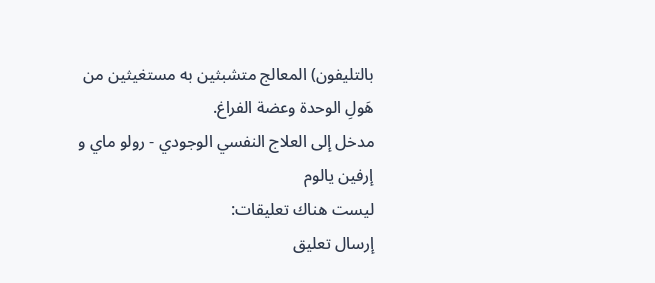بالتليفون) المعالج متشبثين به مستغيثين من هَولِ الوحدة وعضة الفراغ.
مدخل إلى العلاج النفسي الوجودي - رولو ماي و إرفين يالوم
ليست هناك تعليقات:
إرسال تعليق